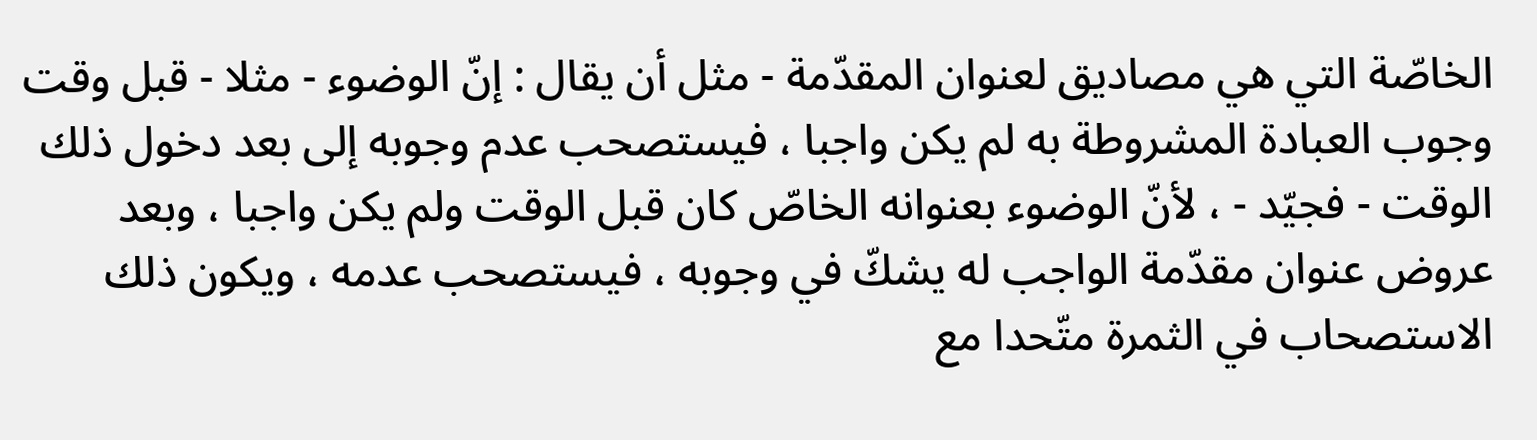الخاصّة التي هي مصاديق لعنوان المقدّمة - مثل أن يقال : إنّ الوضوء - مثلا - قبل وقت وجوب العبادة المشروطة به لم يكن واجبا ، فيستصحب عدم وجوبه إلى بعد دخول ذلك الوقت - فجيّد - ، لأنّ الوضوء بعنوانه الخاصّ كان قبل الوقت ولم يكن واجبا ، وبعد عروض عنوان مقدّمة الواجب له يشكّ في وجوبه ، فيستصحب عدمه ، ويكون ذلك الاستصحاب في الثمرة متّحدا مع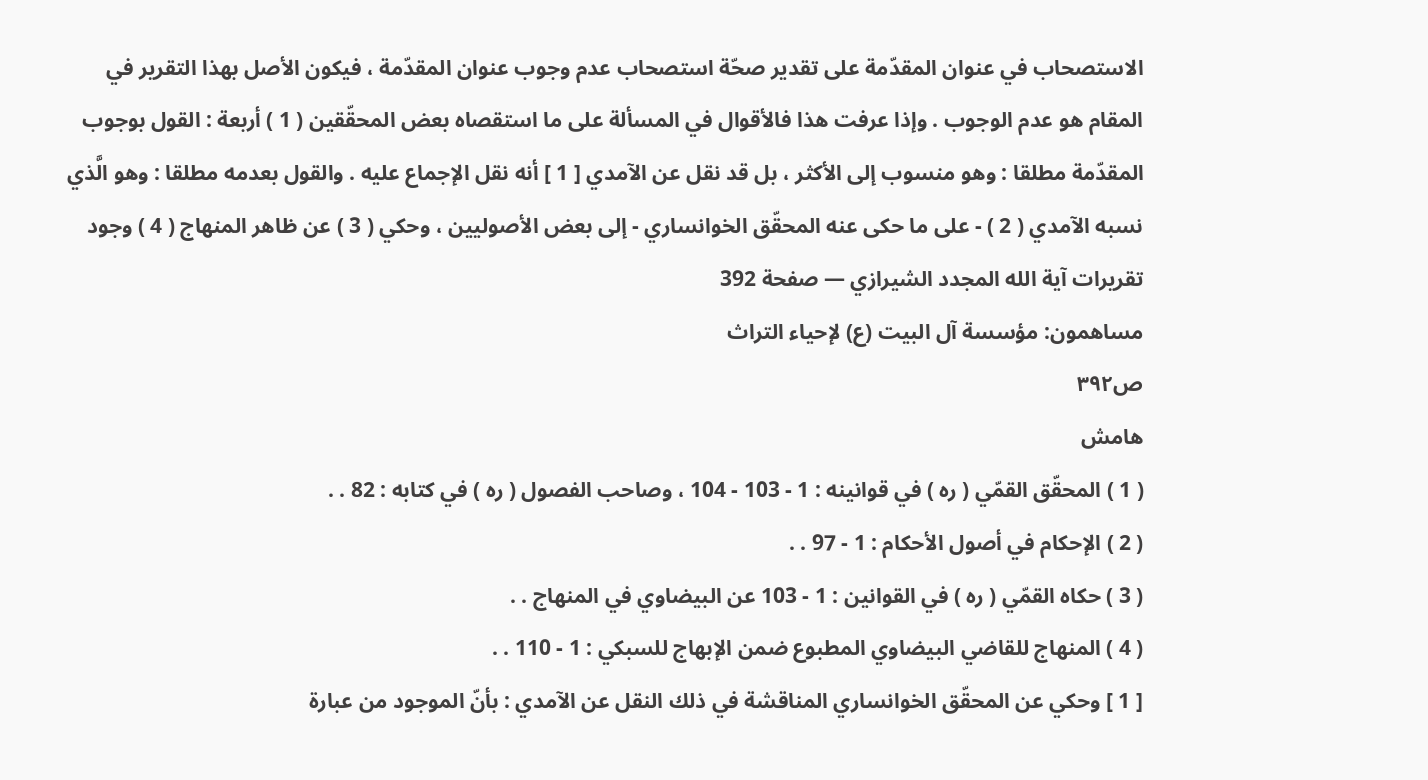الاستصحاب في عنوان المقدّمة على تقدير صحّة استصحاب عدم وجوب عنوان المقدّمة ، فيكون الأصل بهذا التقرير في المقام هو عدم الوجوب . وإذا عرفت هذا فالأقوال في المسألة على ما استقصاه بعض المحقّقين ( 1 ) أربعة : القول بوجوب المقدّمة مطلقا : وهو منسوب إلى الأكثر ، بل قد نقل عن الآمدي [ 1 ] أنه نقل الإجماع عليه . والقول بعدمه مطلقا : وهو الَّذي نسبه الآمدي ( 2 ) - على ما حكى عنه المحقّق الخوانساري - إلى بعض الأصوليين ، وحكي ( 3 ) عن ظاهر المنهاج ( 4 ) وجود
تقريرات آية الله المجدد الشيرازي — صفحة 392
مساهمون: مؤسسة آل البيت (ع) لإحياء التراث
ص٣٩٢
هامش
( 1 ) المحقّق القمّي ( ره ) في قوانينه : 1 - 103 - 104 ، وصاحب الفصول ( ره ) في كتابه : 82 . .
( 2 ) الإحكام في أصول الأحكام : 1 - 97 . .
( 3 ) حكاه القمّي ( ره ) في القوانين : 1 - 103 عن البيضاوي في المنهاج . .
( 4 ) المنهاج للقاضي البيضاوي المطبوع ضمن الإبهاج للسبكي : 1 - 110 . .
[ 1 ] وحكي عن المحقّق الخوانساري المناقشة في ذلك النقل عن الآمدي : بأنّ الموجود من عبارة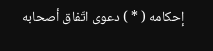إحكامه ( * ) دعوى اتّفاق أصحابه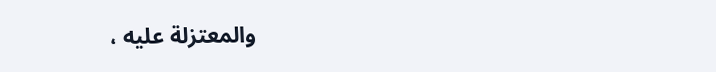والمعتزلة عليه ،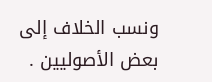ونسب الخلاف إلى بعض الأصوليين .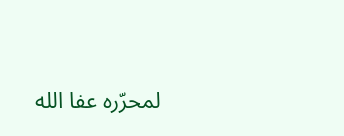لمحرّره عفا الله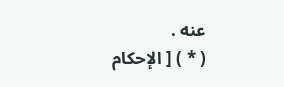عنه .
( * ) [ الإحكام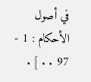في أصول الأحكام : 1 - 97 . . ] .